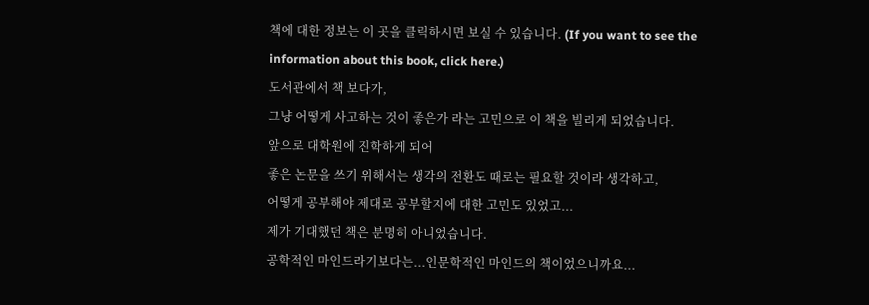책에 대한 정보는 이 곳을 클릭하시면 보실 수 있습니다. (If you want to see the information about this book, click here.)
도서관에서 책 보다가,
그냥 어떻게 사고하는 것이 좋은가 라는 고민으로 이 책을 빌리게 되었습니다.
앞으로 대학원에 진학하게 되어
좋은 논문을 쓰기 위해서는 생각의 전환도 때로는 필요할 것이라 생각하고,
어떻게 공부해야 제대로 공부할지에 대한 고민도 있었고...
제가 기대했던 책은 분명히 아니었습니다.
공학적인 마인드라기보다는...인문학적인 마인드의 책이었으니까요...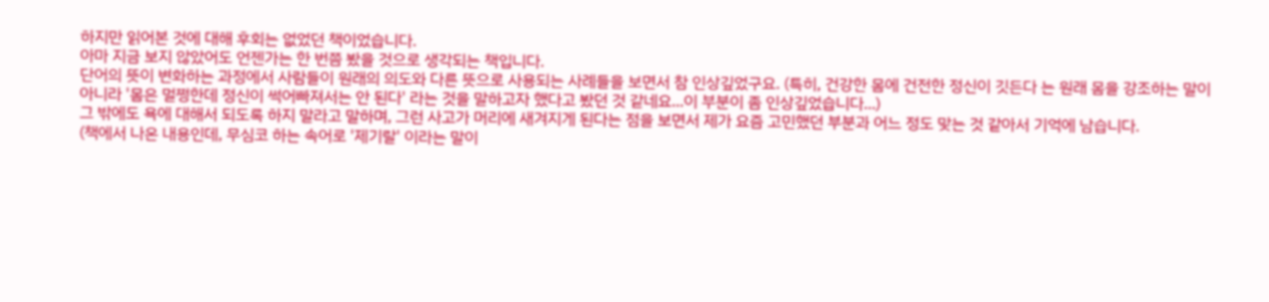하지만 읽어본 것에 대해 후회는 없었던 책이었습니다.
아마 지금 보지 않았어도 언젠가는 한 번쯤 봤을 것으로 생각되는 책입니다.
단어의 뜻이 변화하는 과정에서 사람들이 원래의 의도와 다른 뜻으로 사용되는 사례들을 보면서 참 인상깊었구요. (특히, 건강한 몸에 건전한 정신이 깃든다 는 원래 몸을 강조하는 말이 아니라 '몸은 멀쩡한데 정신이 썩어빠져서는 안 된다' 라는 것을 말하고자 했다고 봤던 것 같네요...이 부분이 좀 인상깊었습니다...)
그 밖에도 욕에 대해서 되도록 하지 말라고 말하며, 그런 사고가 머리에 새겨지게 된다는 점을 보면서 제가 요즘 고민했던 부분과 어느 정도 맞는 것 같아서 기억에 남습니다.
(책에서 나온 내용인데, 무심코 하는 속어로 '제기랄' 이라는 말이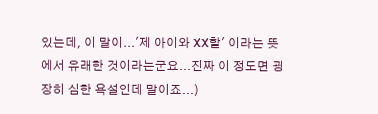있는데, 이 말이...'제 아이와 XX할' 이라는 뜻에서 유래한 것이라는군요...진짜 이 정도면 굉장히 심한 욕설인데 말이죠...)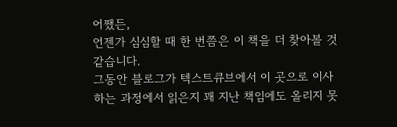어쨌든,
언젠가 심심할 때 한 번쯤은 이 책을 더 찾아볼 것 같습니다.
그동안 블로그가 텍스트큐브에서 이 곳으로 이사하는 과정에서 읽은지 꽤 지난 책임에도 올리지 못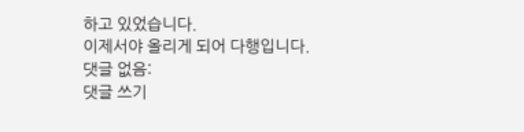하고 있었습니다.
이제서야 올리게 되어 다행입니다.
댓글 없음:
댓글 쓰기